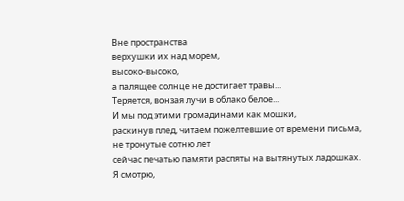Вне пространства
верхушки их над морем,
высоко-высоко,
а палящее солнце не достигает травы...
Теряется, вонзая лучи в облако белое...
И мы под этими громадинами как мошки,
раскинув плед, читаем пожелтевшие от времени письма,
не тронутые сотню лет
сейчас печатью памяти распяты на вытянутых ладошках.
Я смотрю,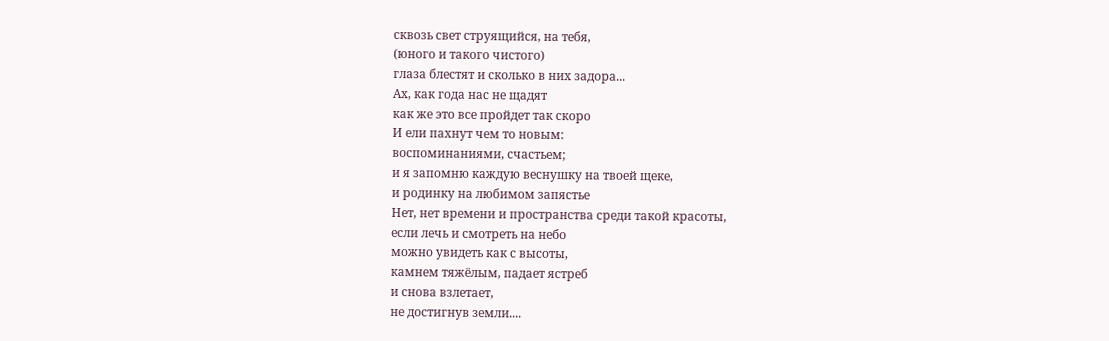сквозь свет струящийся, на тебя,
(юного и такого чистого)
глаза блестят и сколько в них задора...
Ах, как года нас не щадят
как же это все пройдет так скоро
И ели пахнут чем то новым:
воспоминаниями, счастьем;
и я запомню каждую веснушку на твоей щеке,
и родинку на любимом запястье
Нет, нет времени и пространства среди такой красоты,
если лечь и смотреть на небо
можно увидеть как с высоты,
камнем тяжёлым, падает ястреб
и снова взлетает,
не достигнув земли....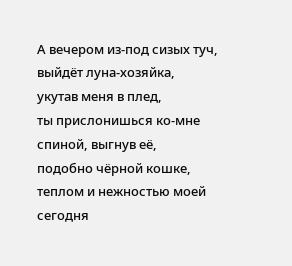А вечером из-под сизых туч, выйдёт луна-хозяйка,
укутав меня в плед,
ты прислонишься ко-мне
спиной, выгнув её,
подобно чёрной кошке,
теплом и нежностью моей сегодня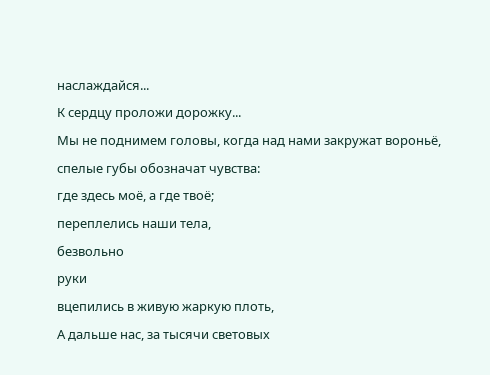наслаждайся...
К сердцу проложи дорожку...
Мы не поднимем головы, когда над нами закружат вороньё,
спелые губы обозначат чувства:
где здесь моё, а где твоё;
переплелись наши тела,
безвольно
руки
вцепились в живую жаркую плоть,
А дальше нас, за тысячи световых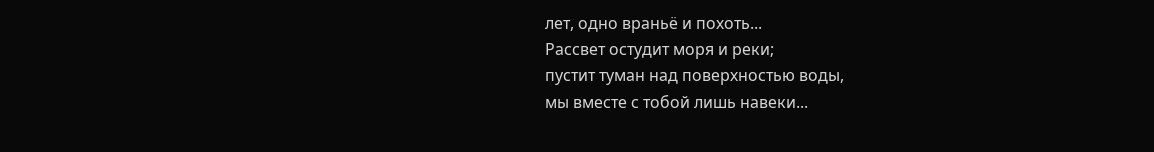лет, одно враньё и похоть...
Рассвет остудит моря и реки;
пустит туман над поверхностью воды,
мы вместе с тобой лишь навеки...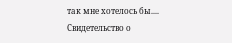так мне хотелось бы....
Свидетельство о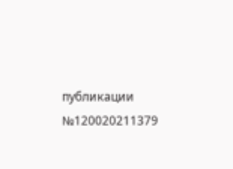публикации №120020211379